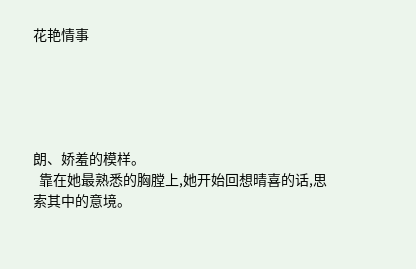花艳情事





朗、娇羞的模样。
  靠在她最熟悉的胸膛上,她开始回想晴喜的话,思索其中的意境。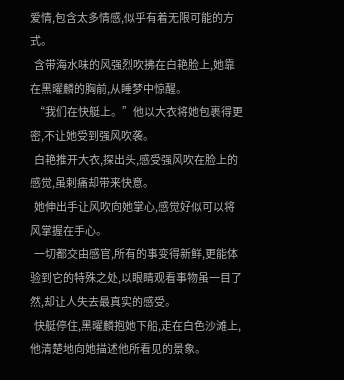爱情,包含太多情感,似乎有着无限可能的方式。
  含带海水味的风强烈吹拂在白艳脸上,她靠在黑曜麟的胸前,从睡梦中惊醒。
  “我们在快艇上。”他以大衣将她包裹得更密,不让她受到强风吹袭。
  白艳推开大衣,探出头,感受强风吹在脸上的感觉,虽剌痛却带来快意。
  她伸出手让风吹向她掌心,感觉好似可以将风掌握在手心。
  一切都交由感官,所有的事变得新鲜,更能体验到它的特殊之处,以眼睛观看事物虽一目了然,却让人失去最真实的感受。
  快艇停住,黑曜麟抱她下船,走在白色沙滩上,他清楚地向她描述他所看见的景象。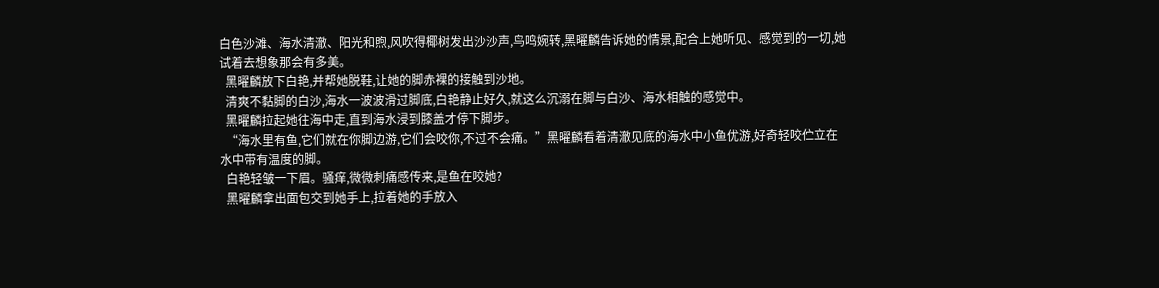白色沙滩、海水清澈、阳光和煦,风吹得椰树发出沙沙声,鸟鸣婉转,黑曜麟告诉她的情景,配合上她听见、感觉到的一切,她试着去想象那会有多美。
  黑曜麟放下白艳,并帮她脱鞋,让她的脚赤裸的接触到沙地。
  清爽不黏脚的白沙,海水一波波滑过脚底,白艳静止好久,就这么沉溺在脚与白沙、海水相触的感觉中。
  黑曜麟拉起她往海中走,直到海水浸到膝盖才停下脚步。
  “海水里有鱼,它们就在你脚边游,它们会咬你,不过不会痛。”黑曜麟看着清澈见底的海水中小鱼优游,好奇轻咬伫立在水中带有温度的脚。
  白艳轻皱一下眉。骚痒,微微刺痛感传来,是鱼在咬她?
  黑曜麟拿出面包交到她手上,拉着她的手放入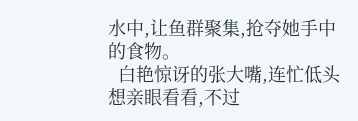水中,让鱼群聚集,抢夺她手中的食物。
  白艳惊讶的张大嘴,连忙低头想亲眼看看,不过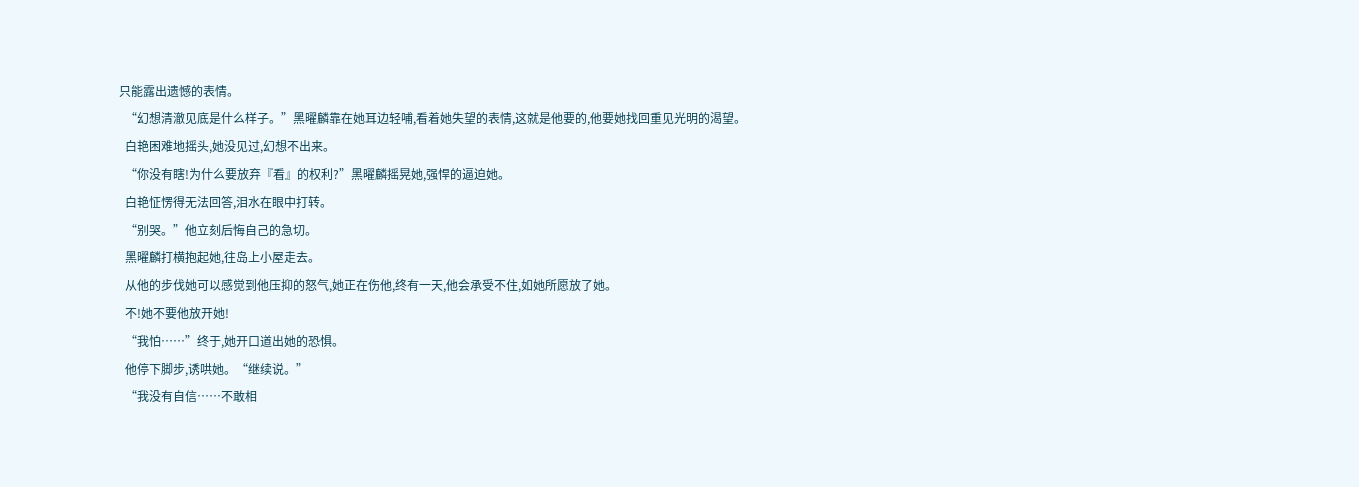只能露出遗憾的表情。
  “幻想清澈见底是什么样子。”黑曜麟靠在她耳边轻哺,看着她失望的表情,这就是他要的,他要她找回重见光明的渴望。
  白艳困难地摇头,她没见过,幻想不出来。
  “你没有瞎!为什么要放弃『看』的权利?”黑曜麟摇晃她,强悍的逼迫她。
  白艳怔愣得无法回答,泪水在眼中打转。
  “别哭。”他立刻后悔自己的急切。
  黑曜麟打横抱起她,往岛上小屋走去。
  从他的步伐她可以感觉到他压抑的怒气,她正在伤他,终有一天,他会承受不住,如她所愿放了她。
  不!她不要他放开她!
  “我怕……”终于,她开口道出她的恐惧。
  他停下脚步,诱哄她。“继续说。”
  “我没有自信……不敢相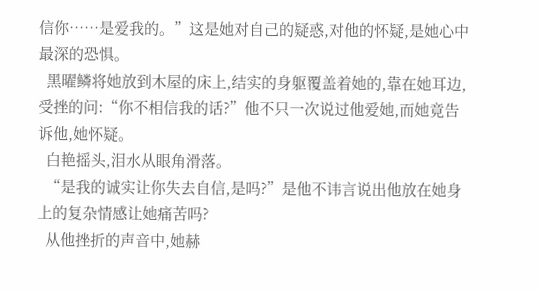信你……是爱我的。”这是她对自己的疑惑,对他的怀疑,是她心中最深的恐惧。
  黑曜鳞将她放到木屋的床上,结实的身躯覆盖着她的,靠在她耳边,受挫的问:“你不相信我的话?”他不只一次说过他爱她,而她竟告诉他,她怀疑。
  白艳摇头,泪水从眼角滑落。
  “是我的诚实让你失去自信,是吗?”是他不讳言说出他放在她身上的复杂情感让她痛苦吗?
  从他挫折的声音中,她赫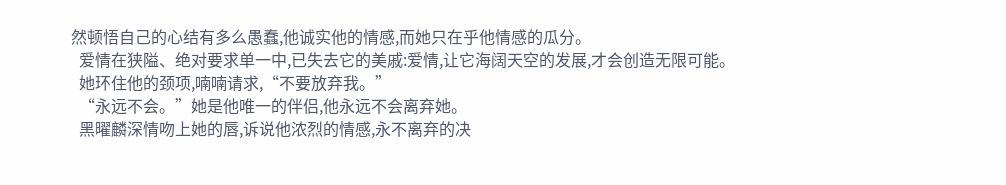然顿悟自己的心结有多么愚蠢,他诚实他的情感,而她只在乎他情感的瓜分。
  爱情在狭隘、绝对要求单一中,已失去它的美戚:爱情,让它海阔天空的发展,才会创造无限可能。
  她环住他的颈项,喃喃请求,“不要放弃我。”
  “永远不会。”她是他唯一的伴侣,他永远不会离弃她。
  黑曜麟深情吻上她的唇,诉说他浓烈的情感,永不离弃的决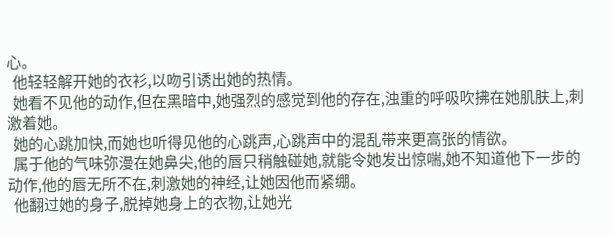心。
  他轻轻解开她的衣衫,以吻引诱出她的热情。
  她看不见他的动作,但在黑暗中,她强烈的感觉到他的存在,浊重的呼吸吹拂在她肌肤上,刺激着她。
  她的心跳加快,而她也听得见他的心跳声,心跳声中的混乱带来更高张的情欲。
  属于他的气味弥漫在她鼻尖,他的唇只稍触碰她,就能令她发出惊喘,她不知道他下一步的动作,他的唇无所不在,刺激她的神经,让她因他而紧绷。
  他翻过她的身子,脱掉她身上的衣物,让她光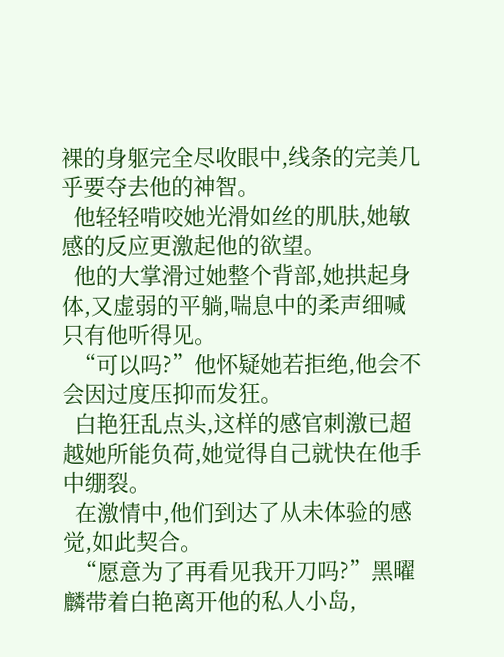裸的身躯完全尽收眼中,线条的完美几乎要夺去他的神智。
  他轻轻啃咬她光滑如丝的肌肤,她敏感的反应更激起他的欲望。
  他的大掌滑过她整个背部,她拱起身体,又虚弱的平躺,喘息中的柔声细喊只有他听得见。
  “可以吗?”他怀疑她若拒绝,他会不会因过度压抑而发狂。
  白艳狂乱点头,这样的感官刺激已超越她所能负荷,她觉得自己就快在他手中绷裂。
  在激情中,他们到达了从未体验的感觉,如此契合。
  “愿意为了再看见我开刀吗?”黑曜麟带着白艳离开他的私人小岛,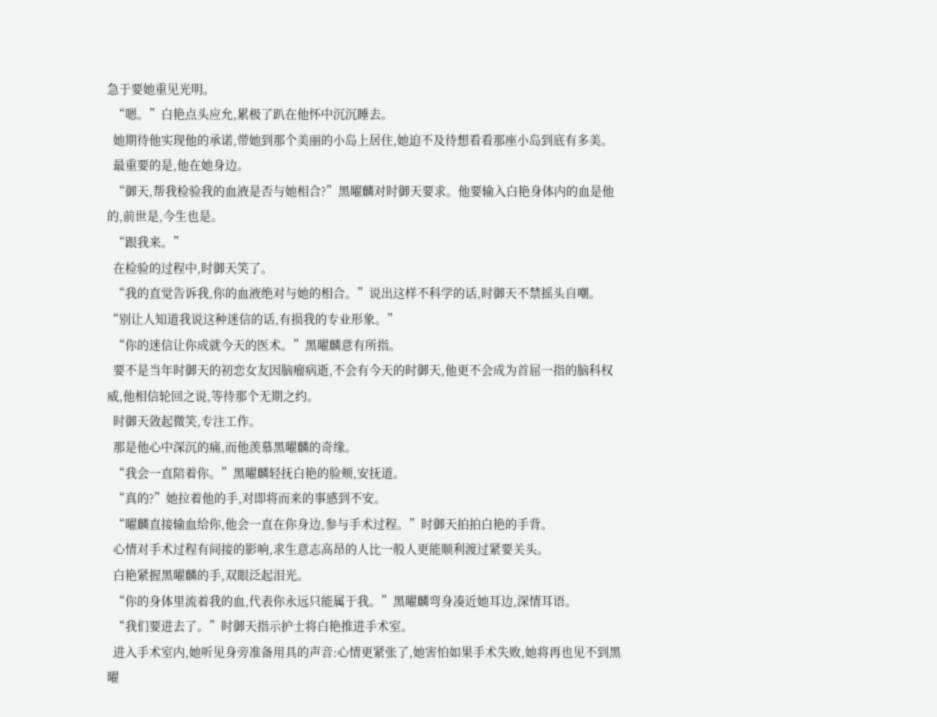急于要她重见光明。
  “嗯。”白艳点头应允,累极了趴在他怀中沉沉睡去。
  她期待他实现他的承诺,带她到那个美丽的小岛上居住,她迫不及待想看看那座小岛到底有多美。
  最重要的是,他在她身边。
  “御天,帮我检验我的血液是否与她相合?”黑曜麟对时御天要求。他要输入白艳身体内的血是他的,前世是,今生也是。
  “跟我来。”
  在检验的过程中,时御天笑了。
  “我的直觉告诉我,你的血液绝对与她的相合。”说出这样不科学的话,时御天不禁摇头自嘲。“别让人知道我说这种迷信的话,有损我的专业形象。”
  “你的迷信让你成就今天的医术。”黑曜麟意有所指。
  要不是当年时御天的初恋女友因脑瘤病逝,不会有今天的时御天,他更不会成为首屈一指的脑科权威,他相信轮回之说,等待那个无期之约。
  时御天敛起微笑,专注工作。
  那是他心中深沉的痛,而他羡慕黑曜麟的奇缘。
  “我会一直陪着你。”黑曜麟轻抚白艳的脸颊,安抚道。
  “真的?”她拉着他的手,对即将而来的事感到不安。
  “曜麟直接输血给你,他会一直在你身边,参与手术过程。”时御天拍拍白艳的手背。
  心情对手术过程有间接的影响,求生意志高昂的人比一般人更能顺利渡过紧要关头。
  白艳紧握黑曜麟的手,双眼泛起泪光。
  “你的身体里流着我的血,代表你永远只能属于我。”黑曜麟弯身凑近她耳边,深情耳语。
  “我们要进去了。”时御天指示护士将白艳推进手术室。
  进入手术室内,她听见身旁准备用具的声音:心情更紧张了,她害怕如果手术失败,她将再也见不到黑曜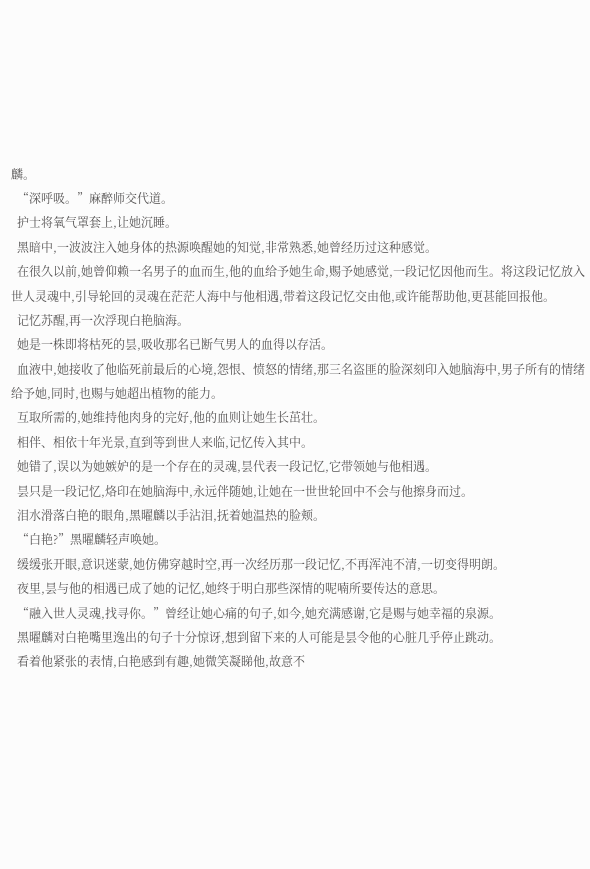麟。
  “深呼吸。”麻醉师交代道。
  护士将氧气罩套上,让她沉睡。
  黑暗中,一波波注入她身体的热源唤醒她的知觉,非常熟悉,她曾经历过这种感觉。
  在很久以前,她曾仰赖一名男子的血而生,他的血给予她生命,赐予她感觉,一段记忆因他而生。将这段记忆放入世人灵魂中,引导轮回的灵魂在茫茫人海中与他相遇,带着这段记忆交由他,或许能帮助他,更甚能回报他。
  记忆苏醒,再一次浮现白艳脑海。
  她是一株即将枯死的昙,吸收那名已断气男人的血得以存活。
  血液中,她接收了他临死前最后的心境,怨恨、愤怒的情绪,那三名盗匪的脸深刻印入她脑海中,男子所有的情绪给予她,同时,也赐与她超出植物的能力。
  互取所需的,她维持他肉身的完好,他的血则让她生长茁壮。
  相伴、相依十年光景,直到等到世人来临,记忆传入其中。
  她错了,误以为她嫉妒的是一个存在的灵魂,昙代表一段记忆,它带领她与他相遇。
  昙只是一段记忆,烙印在她脑海中,永远伴随她,让她在一世世轮回中不会与他擦身而过。
  泪水滑落白艳的眼角,黑曜麟以手沾泪,抚着她温热的脸颊。
  “白艳?”黑曜麟轻声唤她。
  缓缓张开眼,意识迷蒙,她仿佛穿越时空,再一次经历那一段记忆,不再浑沌不清,一切变得明朗。
  夜里,昙与他的相遇已成了她的记忆,她终于明白那些深情的呢喃所要传达的意思。
  “融入世人灵魂,找寻你。”曾经让她心痛的句子,如今,她充满感谢,它是赐与她幸福的泉源。
  黑曜麟对白艳嘴里逸出的句子十分惊讶,想到留下来的人可能是昙令他的心脏几乎停止跳动。
  看着他紧张的表情,白艳感到有趣,她微笑凝睇他,故意不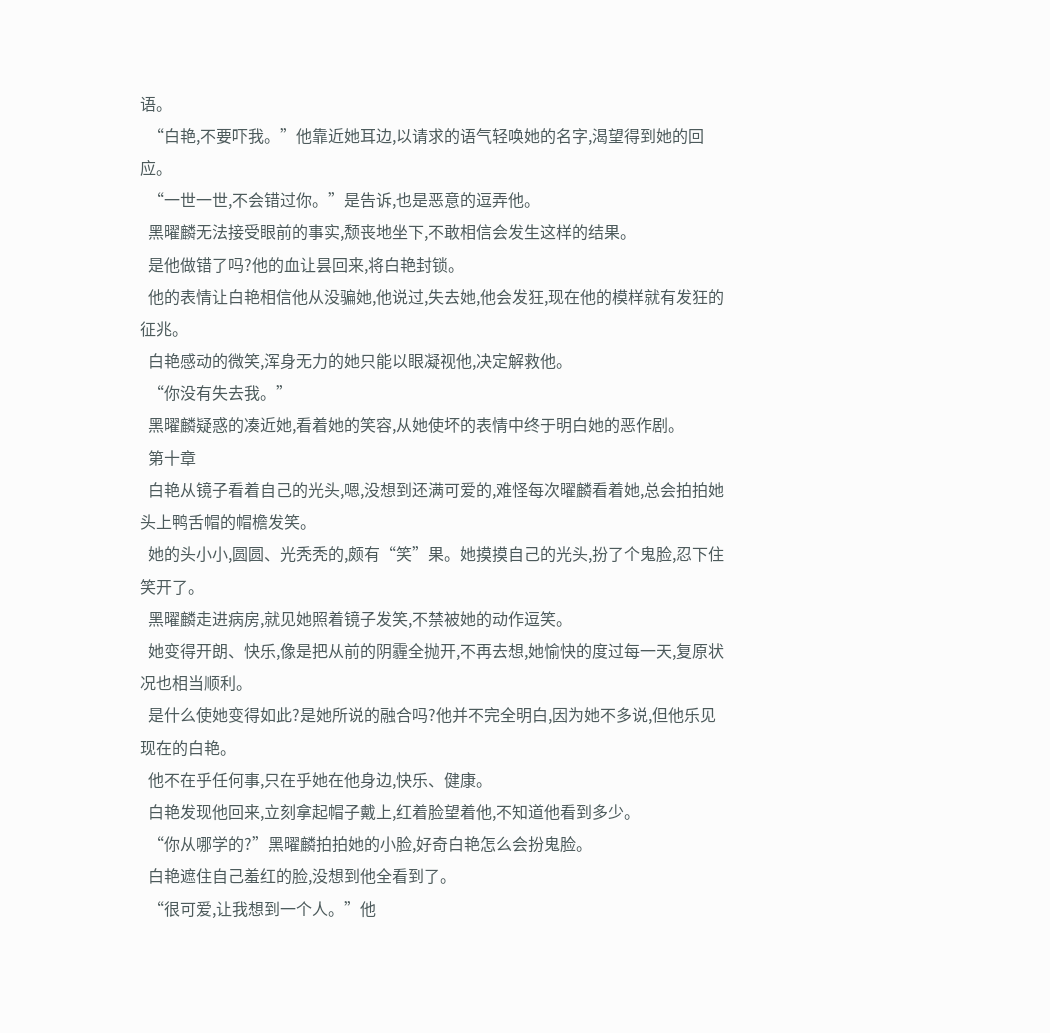语。
  “白艳,不要吓我。”他靠近她耳边,以请求的语气轻唤她的名字,渴望得到她的回应。
  “一世一世,不会错过你。”是告诉,也是恶意的逗弄他。
  黑曜麟无法接受眼前的事实,颓丧地坐下,不敢相信会发生这样的结果。
  是他做错了吗?他的血让昙回来,将白艳封锁。
  他的表情让白艳相信他从没骗她,他说过,失去她,他会发狂,现在他的模样就有发狂的征兆。
  白艳感动的微笑,浑身无力的她只能以眼凝视他,决定解救他。
  “你没有失去我。”
  黑曜麟疑惑的凑近她,看着她的笑容,从她使坏的表情中终于明白她的恶作剧。
  第十章
  白艳从镜子看着自己的光头,嗯,没想到还满可爱的,难怪每次曜麟看着她,总会拍拍她头上鸭舌帽的帽檐发笑。
  她的头小小,圆圆、光秃秃的,颇有“笑”果。她摸摸自己的光头,扮了个鬼脸,忍下住笑开了。
  黑曜麟走进病房,就见她照着镜子发笑,不禁被她的动作逗笑。
  她变得开朗、快乐,像是把从前的阴霾全抛开,不再去想,她愉快的度过每一天,复原状况也相当顺利。
  是什么使她变得如此?是她所说的融合吗?他并不完全明白,因为她不多说,但他乐见现在的白艳。
  他不在乎任何事,只在乎她在他身边,快乐、健康。
  白艳发现他回来,立刻拿起帽子戴上,红着脸望着他,不知道他看到多少。
  “你从哪学的?”黑曜麟拍拍她的小脸,好奇白艳怎么会扮鬼脸。
  白艳遮住自己羞红的脸,没想到他全看到了。
  “很可爱,让我想到一个人。”他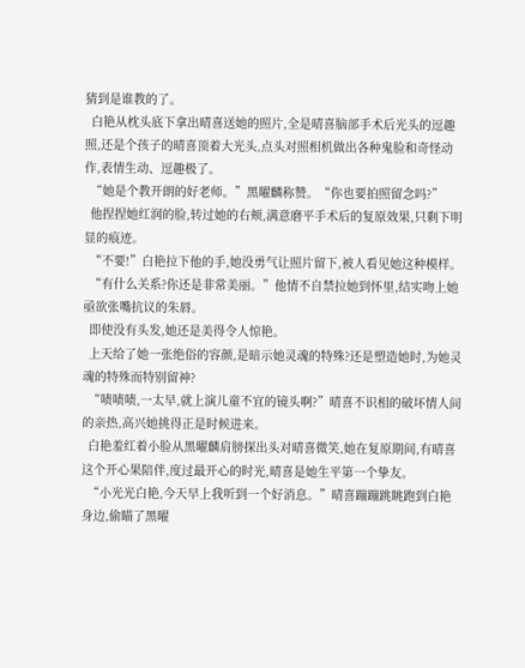猜到是谁教的了。
  白艳从枕头底下拿出晴喜送她的照片,全是晴喜脑部手术后光头的逗趣照,还是个孩子的晴喜顶着大光头,点头对照相机做出各种鬼脸和奇怪动作,表情生动、逗趣极了。
  “她是个教开朗的好老师。”黑曜麟称赞。“你也要拍照留念吗?”
  他捏捏她红润的脸,转过她的右颊,满意磨平手术后的复原效果,只剩下明显的痕迹。
  “不要!”白艳拉下他的手,她没勇气让照片留下,被人看见她这种模样。
  “有什么关系?你还是非常美丽。”他情不自禁拉她到怀里,结实吻上她亟欲张嘴抗议的朱唇。
  即使没有头发,她还是美得令人惊艳。
  上天给了她一张绝俗的容颜,是暗示她灵魂的特殊?还是塑造她时,为她灵魂的特殊而特别留神?
  “啧啧啧,一太早,就上演儿童不宜的镜头啊?”晴喜不识相的破坏情人间的亲热,高兴她挑得正是时候进来。
  白艳羞红着小脸从黑曜麟肩膀探出头对晴喜微笑,她在复原期间,有晴喜这个开心果陪伴,度过最开心的时光,晴喜是她生平第一个挚友。
  “小光光白艳,今天早上我听到一个好消息。”晴喜蹦蹦跳眺跑到白艳身边,偷瞄了黑曜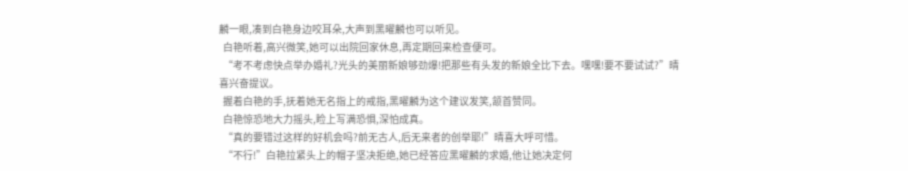麟一眼,凑到白艳身边咬耳朵,大声到黑曜麟也可以听见。
  白艳听着,高兴微笑,她可以出院回家休息,再定期回来检查便可。
  “考不考虑快点举办婚礼?光头的美丽新娘够劲爆!把那些有头发的新娘全比下去。嘿嘿!要不要试试?”晴喜兴奋提议。
  握着白艳的手,抚着她无名指上的戒指,黑曜麟为这个建议发笑,颔首赞同。
  白艳惊恐地大力摇头,睑上写满恐惧,深怕成真。
  “真的要错过这样的好机会吗?前无古人,后无来者的创举耶!”晴喜大呼可惜。
  “不行!”白艳拉紧头上的帽子坚决拒绝,她已经答应黑曜麟的求婚,他让她决定何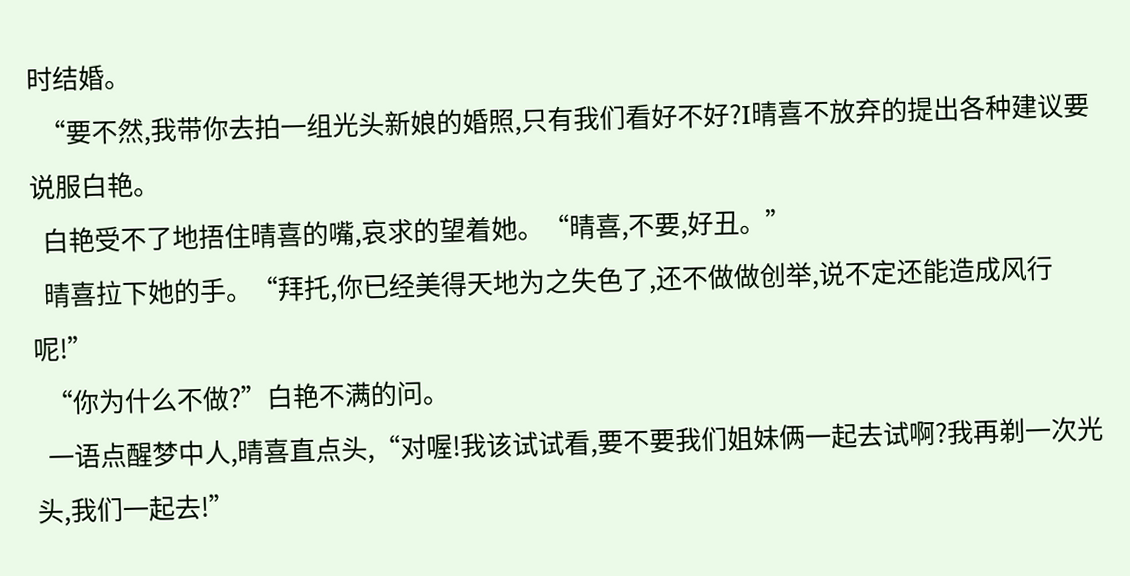时结婚。
  “要不然,我带你去拍一组光头新娘的婚照,只有我们看好不好?I晴喜不放弃的提出各种建议要说服白艳。
  白艳受不了地捂住晴喜的嘴,哀求的望着她。“晴喜,不要,好丑。”
  晴喜拉下她的手。“拜托,你已经美得天地为之失色了,还不做做创举,说不定还能造成风行呢!”
  “你为什么不做?”白艳不满的问。
  一语点醒梦中人,晴喜直点头,“对喔!我该试试看,要不要我们姐妹俩一起去试啊?我再剃一次光头,我们一起去!”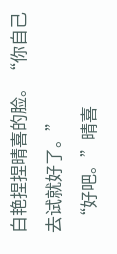白艳捏捏晴喜的脸。“你自己去试就好了。”
  “好吧。”晴喜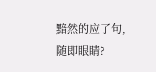黯然的应了句,随即眼睛?